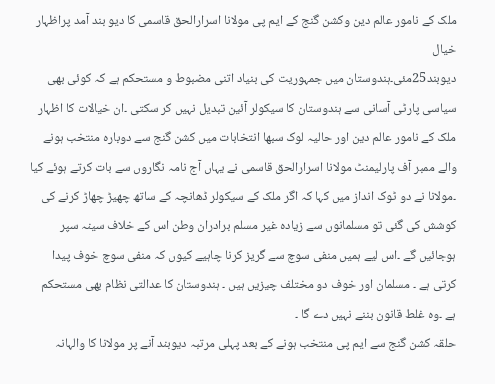ملک کے نامور عالم دین وکشن گنج کے ایم پی مولانا اسرارالحق قاسمی کا دیو بند آمد پراظہار خیال
دیوبند25مئی۔ہندوستان میں جمہوریت کی بنیاد اتنی مضبوط و مستحکم ہے کہ کوئی بھی سیاسی پارٹی آسانی سے ہندوستان کا سیکولر آئین تبدیل نہیں کر سکتی ۔ان خیالات کا اظہار ملک کے نامور عالم دین اور حالیہ لوک سبھا انتخابات میں کشن گنج سے دوبارہ منتخب ہونے والے ممبر آف پارلیمنٹ مولانا اسرارالحق قاسمی نے یہاں آج نامہ نگاروں سے بات کرتے ہوئے کیا ۔مولانا نے دو ٹوک انداز میں کہا کہ اگر ملک کے سیکولر ڈھانچہ کے ساتھ چھیڑ چھاڑ کرنے کی کوشش کی گئی تو مسلمانوں سے زیادہ غیر مسلم برادران وطن اس کے خلاف سینہ سپر ہوجائیں گے ۔اس لیے ہمیں منفی سوچ سے گریز کرنا چاہیے کیوں کہ منفی سوچ خوف پیدا کرتی ہے ۔ مسلمان اور خوف دو مختلف چیزیں ہیں ۔ ہندوستان کا عدالتی نظام بھی مستحکم ہے ۔وہ غلط قانون بننے نہیں دے گا ۔
حلقہ کشن گنج سے ایم پی منتخب ہونے کے بعد پہلی مرتبہ دیوبند آنے پر مولانا کا والہانہ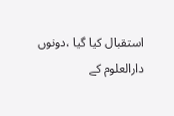استقبال کیا گیا ،دونوں دارالعلوم کے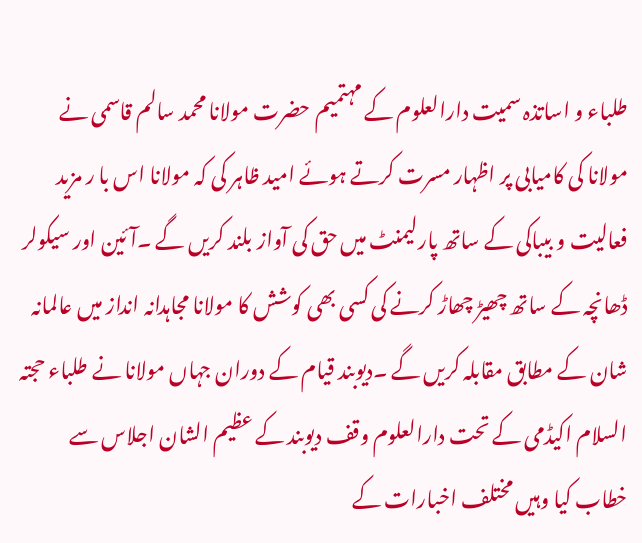طلباء و اساتذہ سمیت دارالعلوم کے مہتمیم حضرت مولانا محمد سالم قاسمی نے مولانا کی کامیابی پر اظہار مسرت کرتے ہوئے امید ظاہر کی کہ مولانا اس با ر مزید فعالیت و بیباکی کے ساتھ پارلیمنٹ میں حق کی آواز بلند کریں گے ۔آئین اور سیکولر ڈھانچہ کے ساتھ چھیڑ چھاڑ کرنے کی کسی بھی کوشش کا مولانا مجاہدانہ انداز میں عالمانہ شان کے مطابق مقابلہ کریں گے ۔دیوبند قیام کے دوران جہاں مولانا نے طلباء حجتہ السلام اکیڈمی کے تحت دارالعلوم وقف دیوبند کے عظیم الشان اجلاس سے خطاب کیا وہیں مختلف اخبارات کے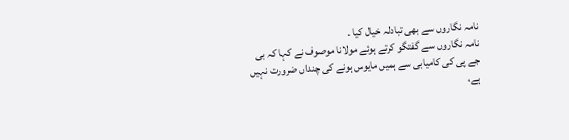نامہ نگاروں سے بھی تبادلہ خیال کیا ۔
نامہ نگاروں سے گفتگو کرتے ہوئے مولانا موصوف نے کہا کہ بی جے پی کی کامیابی سے ہمیں مایوس ہونے کی چنداں ضرورت نہیں ہے،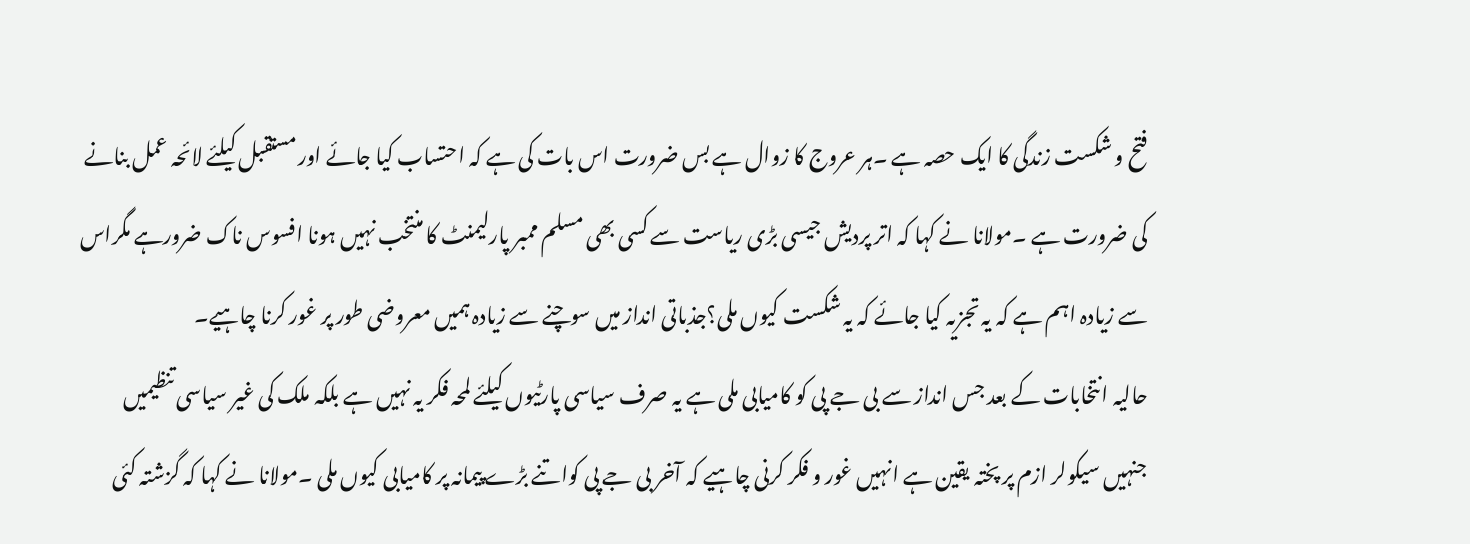فتح و شکست زندگی کا ایک حصہ ہے ۔ہر عروج کا زوال ہے بس ضرورت اس بات کی ہے کہ احتساب کیا جائے اور مستقبل کیلئے لائحہ عمل بنانے کی ضرورت ہے ۔مولانا نے کہا کہ اتر پردیش جیسی بڑی ریاست سے کسی بھی مسلم ممبر پارلیمنٹ کا منتخب نہیں ہونا افسوس ناک ضرورہے مگراس سے زیادہ اہم ہے کہ یہ تجزیہ کیا جائے کہ یہ شکست کیوں ملی؟جذباتی انداز میں سوچنے سے زیادہ ہمیں معروضی طور پر غور کرنا چاہیے۔
حالیہ انتخابات کے بعد جس انداز سے بی جے پی کو کامیابی ملی ہے یہ صرف سیاسی پارٹیوں کیلئے لمحہ فکر یہ نہیں ہے بلکہ ملک کی غیر سیاسی تنظیمیں جنہیں سیکولر ازم پر پختہ یقین ہے انہیں غور و فکر کرنی چاہیے کہ آخر بی جے پی کواتنے بڑے پیمانہ پر کامیابی کیوں ملی ۔مولانا نے کہا کہ گزشتہ کئی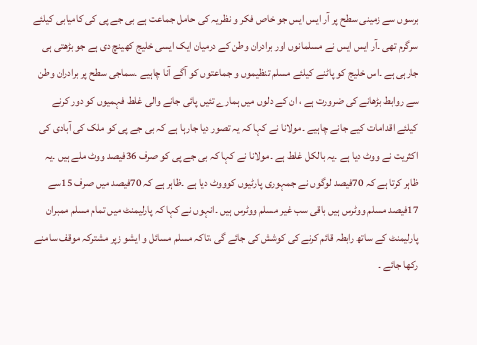برسوں سے زمینی سطح پر آر ایس ایس جو خاص فکر و نظریہ کی حامل جماعت ہے بی جے پی کی کامیابی کیلئے سرگرم تھی ۔آر ایس ایس نے مسلمانوں اور برادران وطن کے درمیان ایک ایسی خلیج کھینچ دی ہے جو بڑھتی ہی جارہی ہے ۔اس خلیج کو پاٹنے کیلئے مسلم تنظیموں و جماعتوں کو آگے آنا چاہیے ۔سماجی سطح پر برادران وطن سے روابط بڑھانے کی ضرورت ہے ، ان کے دلوں میں ہمارے تئیں پائی جانے والی غلط فہمیوں کو دور کرنے کیلئے اقدامات کیے جانے چاہیے ۔مولانا نے کہا کہ یہ تصور دیا جارہا ہے کہ بی جے پی کو ملک کی آبادی کی اکثریت نے ووٹ دیا ہے ۔یہ بالکل غلط ہے ۔مولانا نے کہا کہ بی جے پی کو صرف 36فیصد ووٹ ملے ہیں ۔یہ ظاہر کرتا ہے کہ 70فیصد لوگوں نے جمہوری پارٹیوں کوووٹ دیا ہے ۔ظاہر ہے کہ 70فیصد میں صرف 15سے 17فیصد مسلم ووٹرس ہیں باقی سب غیر مسلم ووٹرس ہیں ۔انہوں نے کہا کہ پارلیمنٹ میں تمام مسلم ممبران پارلیمنٹ کے ساتھ رابطہ قائم کرنے کی کوشش کی جائے گی ،تاکہ مسلم مسائل و ایشو زپر مشترکہ موقف سامنے رکھا جائے ۔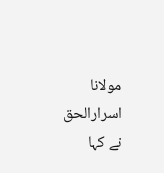مولانا اسرارالحق نے کہا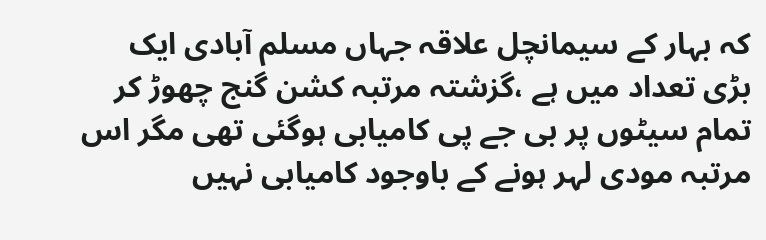کہ بہار کے سیمانچل علاقہ جہاں مسلم آبادی ایک بڑی تعداد میں ہے ،گزشتہ مرتبہ کشن گنج چھوڑ کر تمام سیٹوں پر بی جے پی کامیابی ہوگئی تھی مگر اس مرتبہ مودی لہر ہونے کے باوجود کامیابی نہیں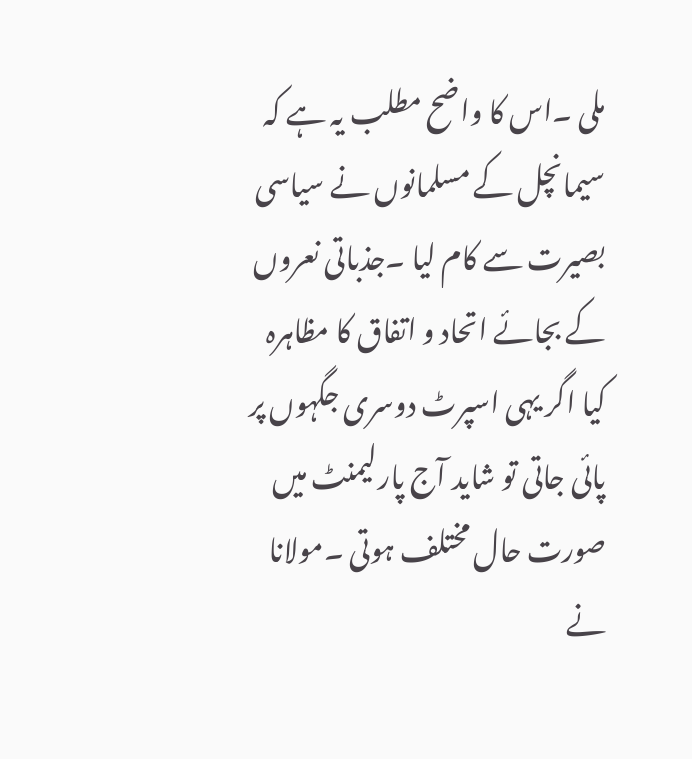ملی ۔اس کا واضح مطلب یہ ہے کہ سیمانچل کے مسلمانوں نے سیاسی بصیرت سے کام لیا ۔جذباتی نعروں کے بجائے اتحاد و اتفاق کا مظاہرہ کیا اگر یہی اسپرٹ دوسری جگہوں پر پائی جاتی تو شاید آج پارلیمنٹ میں صورت حال مختلف ہوتی ۔مولانا نے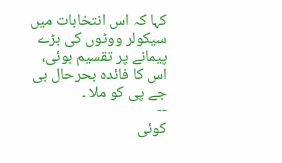کہا کہ اس انتخابات میں سیکولر ووٹوں کی بڑے پیمانے پر تقسیم ہوئی، اس کا فائدہ بحرحال بی جے پی کو ملا ۔
--
کوئی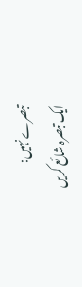تبصرے نہیں:
ایک تبصرہ شائع کریں